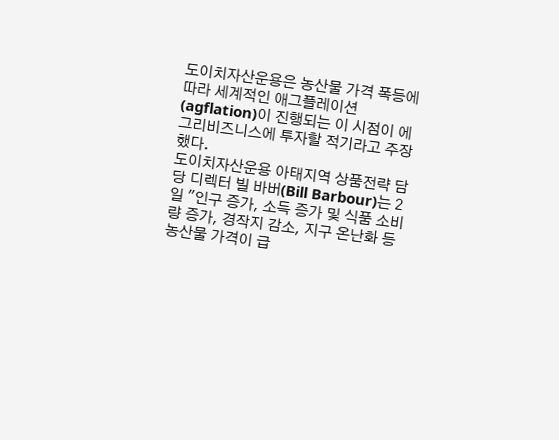도이치자산운용은 농산물 가격 폭등에 따라 세계적인 애그플레이션(agflation)이 진행되는 이 시점이 에그리비즈니스에 투자할 적기라고 주장했다.
도이치자산운용 아태지역 상품전략 담당 디렉터 빌 바버(Bill Barbour)는 2일 "인구 증가, 소득 증가 및 식품 소비량 증가, 경작지 감소, 지구 온난화 등 농산물 가격이 급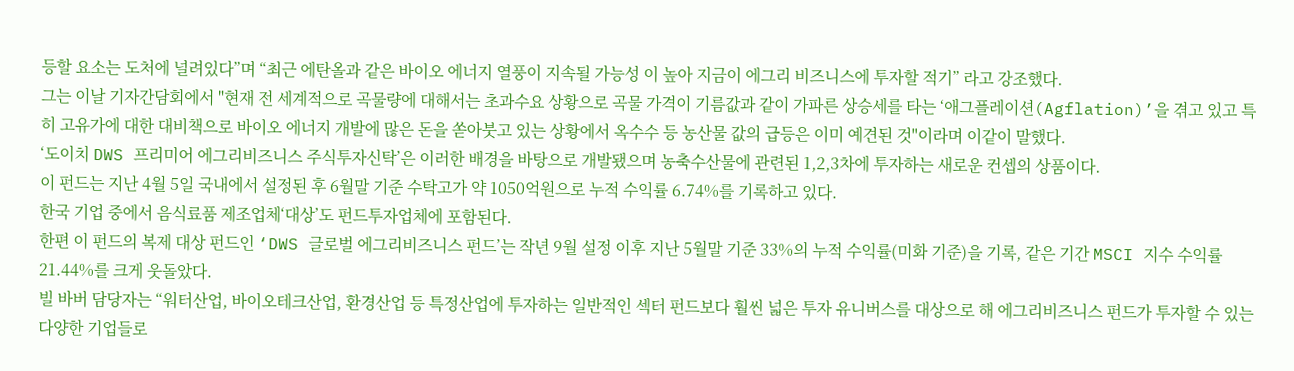등할 요소는 도처에 널려있다”며 “최근 에탄올과 같은 바이오 에너지 열풍이 지속될 가능성 이 높아 지금이 에그리 비즈니스에 투자할 적기” 라고 강조했다.
그는 이날 기자간담회에서 "현재 전 세계적으로 곡물량에 대해서는 초과수요 상황으로 곡물 가격이 기름값과 같이 가파른 상승세를 타는 ‘애그플레이션(Agflation)’을 겪고 있고 특히 고유가에 대한 대비책으로 바이오 에너지 개발에 많은 돈을 쏟아붓고 있는 상황에서 옥수수 등 농산물 값의 급등은 이미 예견된 것"이라며 이같이 말했다.
‘도이치 DWS 프리미어 에그리비즈니스 주식투자신탁’은 이러한 배경을 바탕으로 개발됐으며 농축수산물에 관련된 1,2,3차에 투자하는 새로운 컨셉의 상품이다.
이 펀드는 지난 4월 5일 국내에서 설정된 후 6월말 기준 수탁고가 약 1050억원으로 누적 수익률 6.74%를 기록하고 있다.
한국 기업 중에서 음식료품 제조업체‘대상’도 펀드투자업체에 포함된다.
한편 이 펀드의 복제 대상 펀드인 ‘DWS 글로벌 에그리비즈니스 펀드’는 작년 9월 설정 이후 지난 5월말 기준 33%의 누적 수익률(미화 기준)을 기록, 같은 기간 MSCI 지수 수익률 21.44%를 크게 웃돌았다.
빌 바버 담당자는 “워터산업, 바이오테크산업, 환경산업 등 특정산업에 투자하는 일반적인 섹터 펀드보다 훨씬 넓은 투자 유니버스를 대상으로 해 에그리비즈니스 펀드가 투자할 수 있는 다양한 기업들로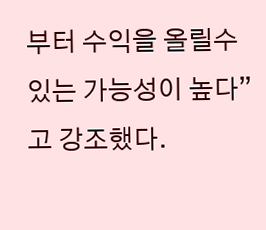부터 수익을 올릴수 있는 가능성이 높다”고 강조했다.